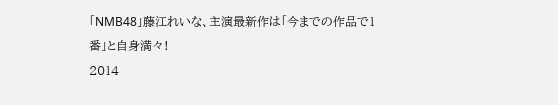「NMB48」藤江れいな、主演最新作は「今までの作品で1番」と自身満々!
2014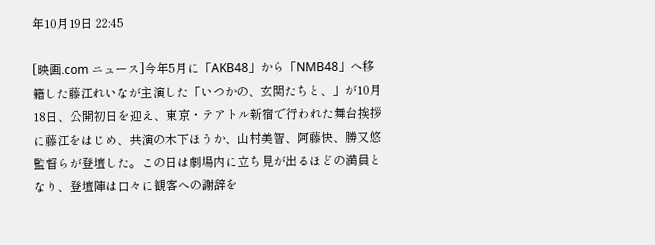年10月19日 22:45

[映画.com ニュース]今年5月に「AKB48」から「NMB48」へ移籍した藤江れいなが主演した「いつかの、玄関たちと、」が10月18日、公開初日を迎え、東京・テアトル新宿で行われた舞台挨拶に藤江をはじめ、共演の木下ほうか、山村美智、阿藤快、勝又悠監督らが登壇した。この日は劇場内に立ち見が出るほどの満員となり、登壇陣は口々に観客への謝辞を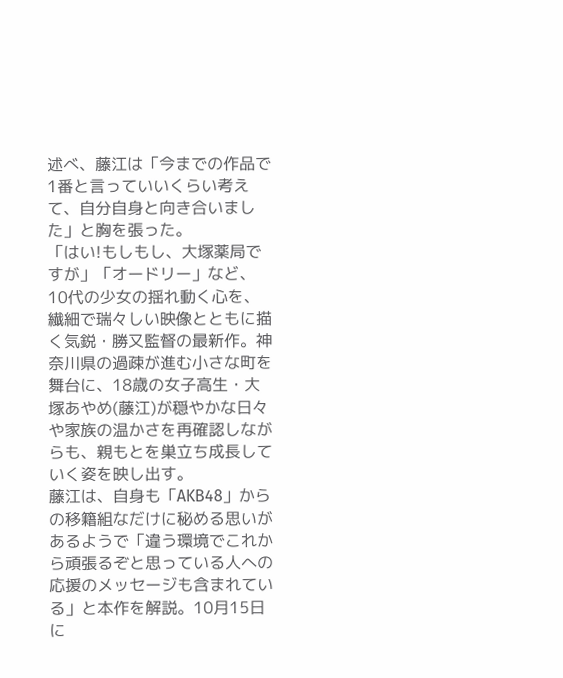述べ、藤江は「今までの作品で1番と言っていいくらい考えて、自分自身と向き合いました」と胸を張った。
「はい!もしもし、大塚薬局ですが」「オードリー」など、10代の少女の揺れ動く心を、繊細で瑞々しい映像とともに描く気鋭・勝又監督の最新作。神奈川県の過疎が進む小さな町を舞台に、18歳の女子高生・大塚あやめ(藤江)が穏やかな日々や家族の温かさを再確認しながらも、親もとを巣立ち成長していく姿を映し出す。
藤江は、自身も「AKB48」からの移籍組なだけに秘める思いがあるようで「違う環境でこれから頑張るぞと思っている人への応援のメッセージも含まれている」と本作を解説。10月15日に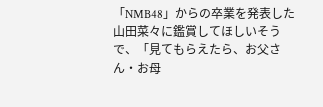「NMB48」からの卒業を発表した山田菜々に鑑賞してほしいそうで、「見てもらえたら、お父さん・お母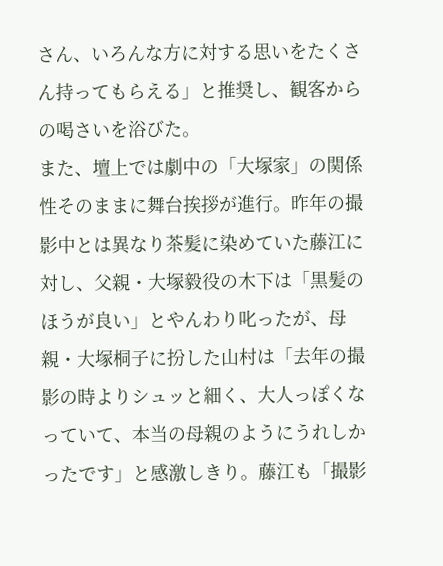さん、いろんな方に対する思いをたくさん持ってもらえる」と推奨し、観客からの喝さいを浴びた。
また、壇上では劇中の「大塚家」の関係性そのままに舞台挨拶が進行。昨年の撮影中とは異なり茶髪に染めていた藤江に対し、父親・大塚毅役の木下は「黒髪のほうが良い」とやんわり叱ったが、母親・大塚桐子に扮した山村は「去年の撮影の時よりシュッと細く、大人っぽくなっていて、本当の母親のようにうれしかったです」と感激しきり。藤江も「撮影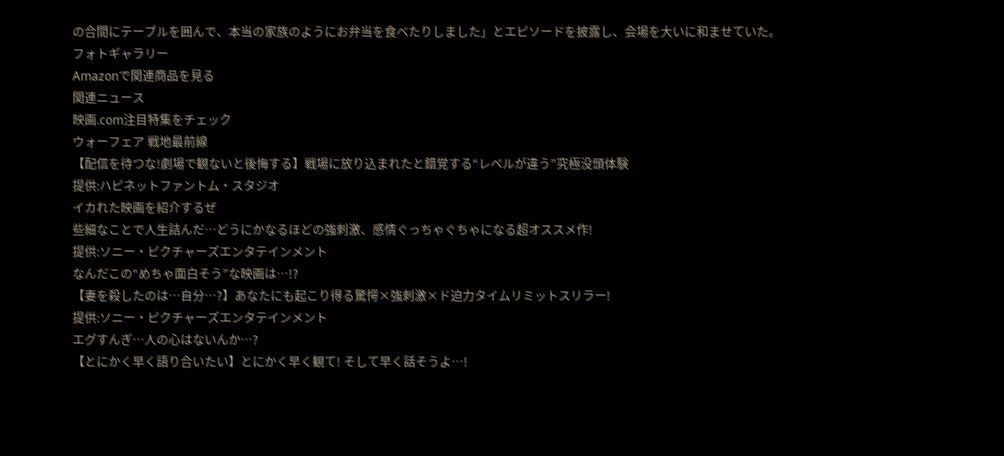の合間にテーブルを囲んで、本当の家族のようにお弁当を食べたりしました」とエピソードを披露し、会場を大いに和ませていた。
フォトギャラリー
Amazonで関連商品を見る
関連ニュース
映画.com注目特集をチェック
ウォーフェア 戦地最前線
【配信を待つな!劇場で観ないと後悔する】戦場に放り込まれたと錯覚する“レベルが違う”究極没頭体験
提供:ハピネットファントム・スタジオ
イカれた映画を紹介するぜ
些細なことで人生詰んだ…どうにかなるほどの強刺激、感情ぐっちゃぐちゃになる超オススメ作!
提供:ソニー・ピクチャーズエンタテインメント
なんだこの“めちゃ面白そう”な映画は…!?
【妻を殺したのは…自分…?】あなたにも起こり得る驚愕×強刺激×ド迫力タイムリミットスリラー!
提供:ソニー・ピクチャーズエンタテインメント
エグすんぎ…人の心はないんか…?
【とにかく早く語り合いたい】とにかく早く観て! そして早く話そうよ…!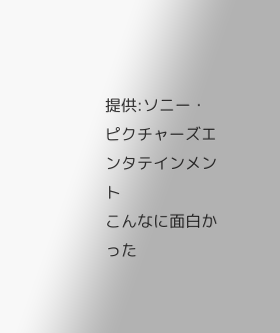提供:ソニー・ピクチャーズエンタテインメント
こんなに面白かった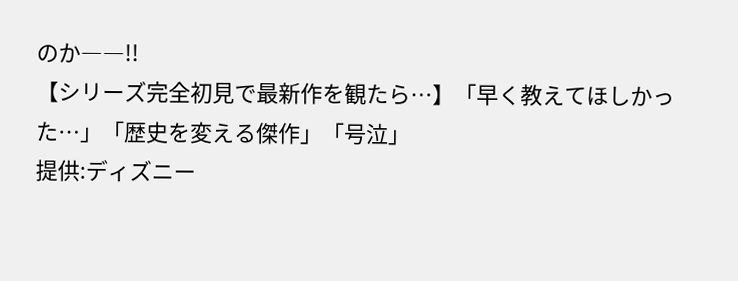のか――!!
【シリーズ完全初見で最新作を観たら…】「早く教えてほしかった…」「歴史を変える傑作」「号泣」
提供:ディズニー